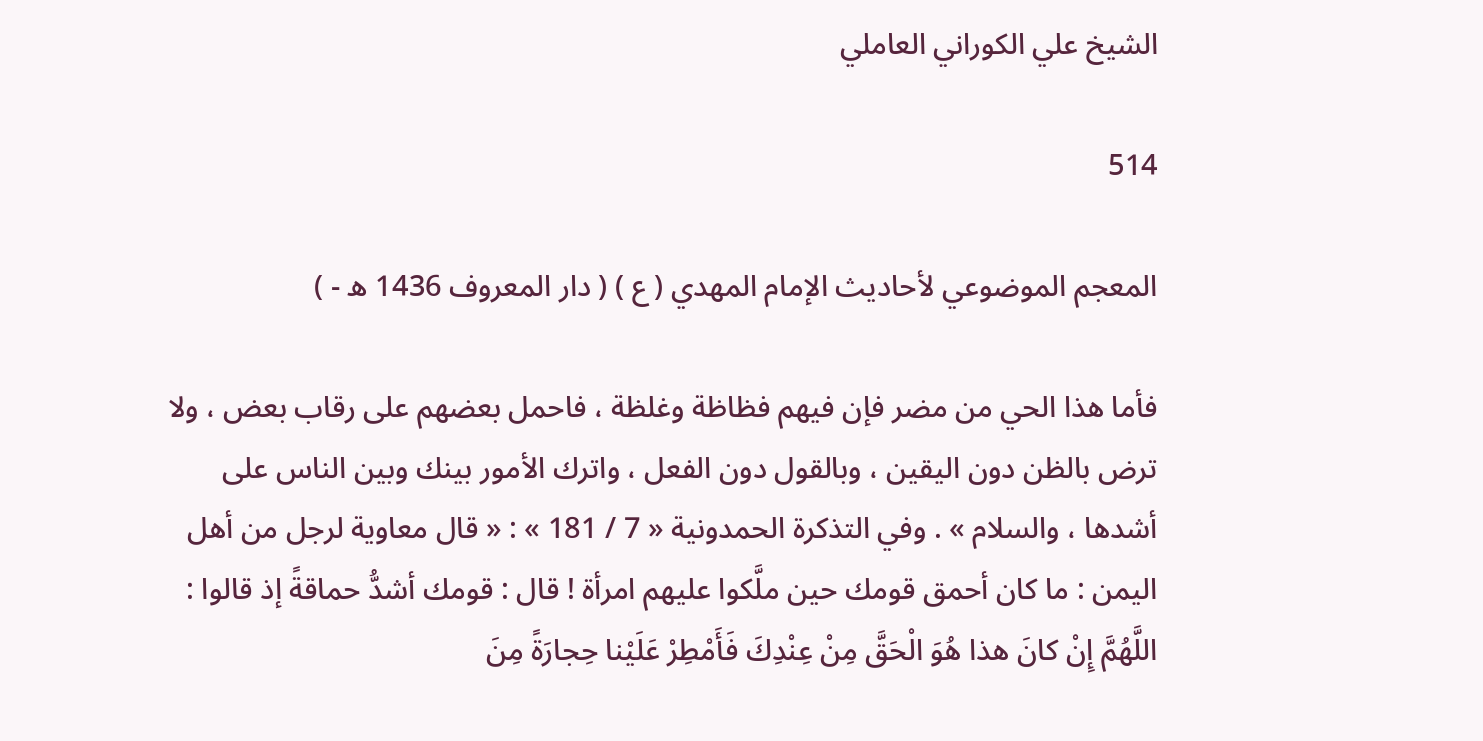الشيخ علي الكوراني العاملي

514

المعجم الموضوعي لأحاديث الإمام المهدي ( ع ) ( دار المعروف 1436 ه - )

فأما هذا الحي من مضر فإن فيهم فظاظة وغلظة ، فاحمل بعضهم على رقاب بعض ، ولا ترض بالظن دون اليقين ، وبالقول دون الفعل ، واترك الأمور بينك وبين الناس على أشدها ، والسلام » . وفي التذكرة الحمدونية « 7 / 181 » : « قال معاوية لرجل من أهل اليمن : ما كان أحمق قومك حين ملَّكوا عليهم امرأة ! قال : قومك أشدُّ حماقةً إذ قالوا : اللَّهُمَّ إِنْ كانَ هذا هُوَ الْحَقَّ مِنْ عِنْدِكَ فَأَمْطِرْ عَلَيْنا حِجارَةً مِنَ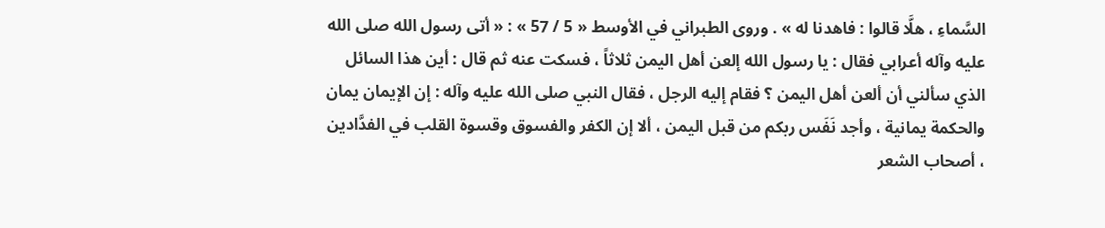السَّماءِ ، هلَّا قالوا : فاهدنا له » . وروى الطبراني في الأوسط « 5 / 57 » : « أتى رسول الله صلى الله عليه وآله أعرابي فقال : يا رسول الله إلعن أهل اليمن ثلاثاً ، فسكت عنه ثم قال : أين هذا السائل الذي سألني أن ألعن أهل اليمن ؟ فقام إليه الرجل ، فقال النبي صلى الله عليه وآله : إن الإيمان يمان والحكمة يمانية ، وأجد نَفَس ربكم من قبل اليمن ، ألا إن الكفر والفسوق وقسوة القلب في الفدَّادين ، أصحاب الشعر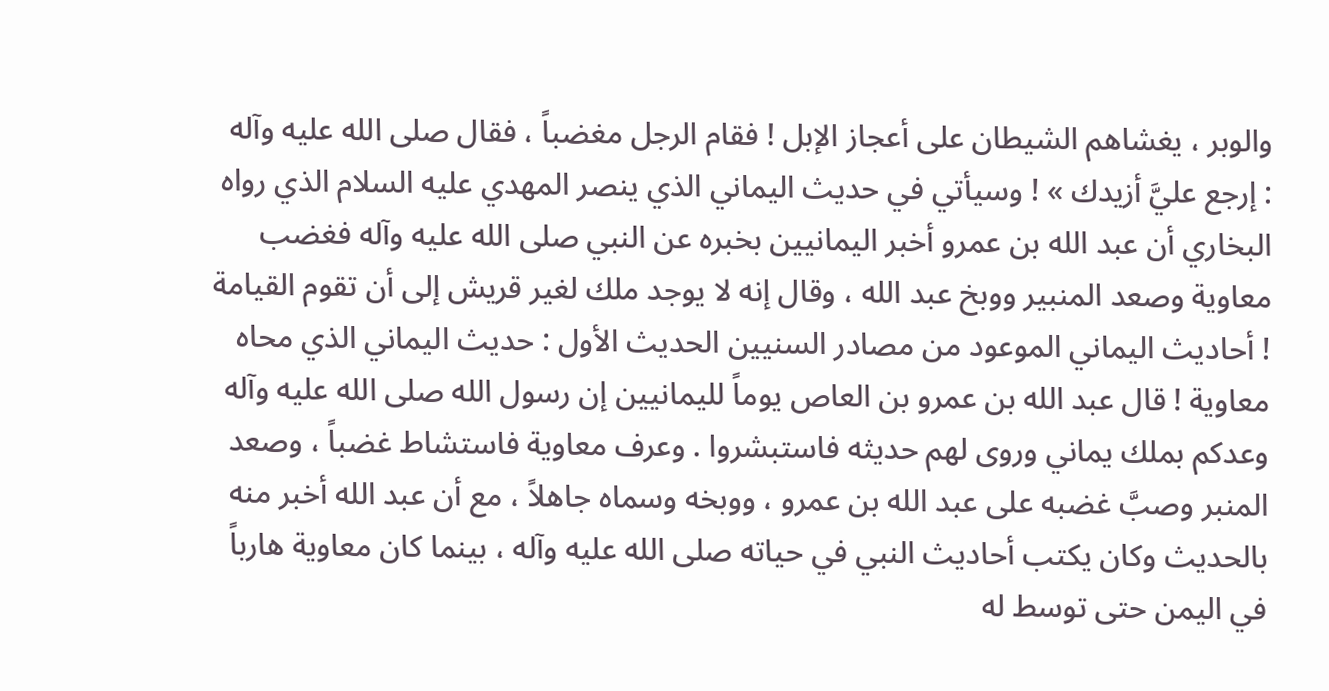والوبر ، يغشاهم الشيطان على أعجاز الإبل ! فقام الرجل مغضباً ، فقال صلى الله عليه وآله : إرجع عليَّ أزيدك » ! وسيأتي في حديث اليماني الذي ينصر المهدي عليه السلام الذي رواه البخاري أن عبد الله بن عمرو أخبر اليمانيين بخبره عن النبي صلى الله عليه وآله فغضب معاوية وصعد المنبير ووبخ عبد الله ، وقال إنه لا يوجد ملك لغير قريش إلى أن تقوم القيامة ! أحاديث اليماني الموعود من مصادر السنيين الحديث الأول : حديث اليماني الذي محاه معاوية ! قال عبد الله بن عمرو بن العاص يوماً لليمانيين إن رسول الله صلى الله عليه وآله وعدكم بملك يماني وروى لهم حديثه فاستبشروا . وعرف معاوية فاستشاط غضباً ، وصعد المنبر وصبَّ غضبه على عبد الله بن عمرو ، ووبخه وسماه جاهلاً ، مع أن عبد الله أخبر منه بالحديث وكان يكتب أحاديث النبي في حياته صلى الله عليه وآله ، بينما كان معاوية هارباً في اليمن حتى توسط له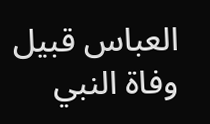العباس قبيل وفاة النبي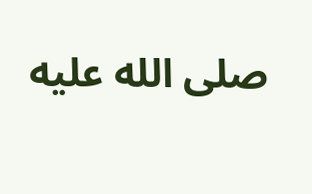صلى الله عليه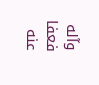وآله فعفا عنه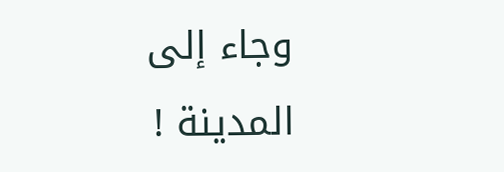وجاء إلى المدينة !